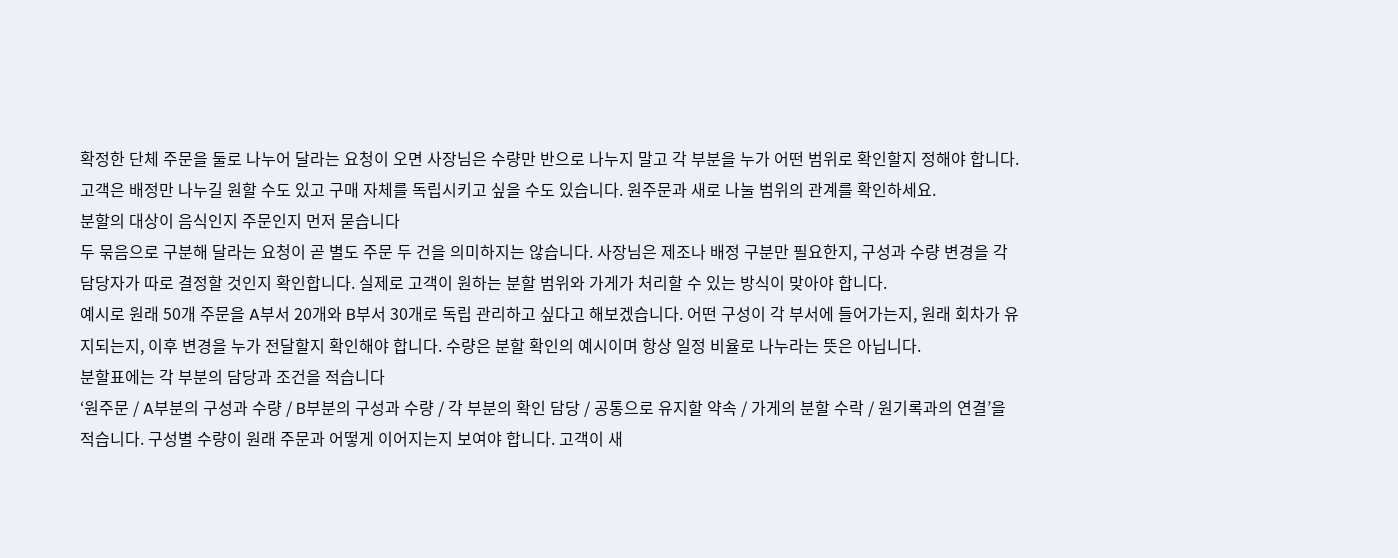확정한 단체 주문을 둘로 나누어 달라는 요청이 오면 사장님은 수량만 반으로 나누지 말고 각 부분을 누가 어떤 범위로 확인할지 정해야 합니다. 고객은 배정만 나누길 원할 수도 있고 구매 자체를 독립시키고 싶을 수도 있습니다. 원주문과 새로 나눌 범위의 관계를 확인하세요.
분할의 대상이 음식인지 주문인지 먼저 묻습니다
두 묶음으로 구분해 달라는 요청이 곧 별도 주문 두 건을 의미하지는 않습니다. 사장님은 제조나 배정 구분만 필요한지, 구성과 수량 변경을 각 담당자가 따로 결정할 것인지 확인합니다. 실제로 고객이 원하는 분할 범위와 가게가 처리할 수 있는 방식이 맞아야 합니다.
예시로 원래 50개 주문을 A부서 20개와 B부서 30개로 독립 관리하고 싶다고 해보겠습니다. 어떤 구성이 각 부서에 들어가는지, 원래 회차가 유지되는지, 이후 변경을 누가 전달할지 확인해야 합니다. 수량은 분할 확인의 예시이며 항상 일정 비율로 나누라는 뜻은 아닙니다.
분할표에는 각 부분의 담당과 조건을 적습니다
‘원주문 / A부분의 구성과 수량 / B부분의 구성과 수량 / 각 부분의 확인 담당 / 공통으로 유지할 약속 / 가게의 분할 수락 / 원기록과의 연결’을 적습니다. 구성별 수량이 원래 주문과 어떻게 이어지는지 보여야 합니다. 고객이 새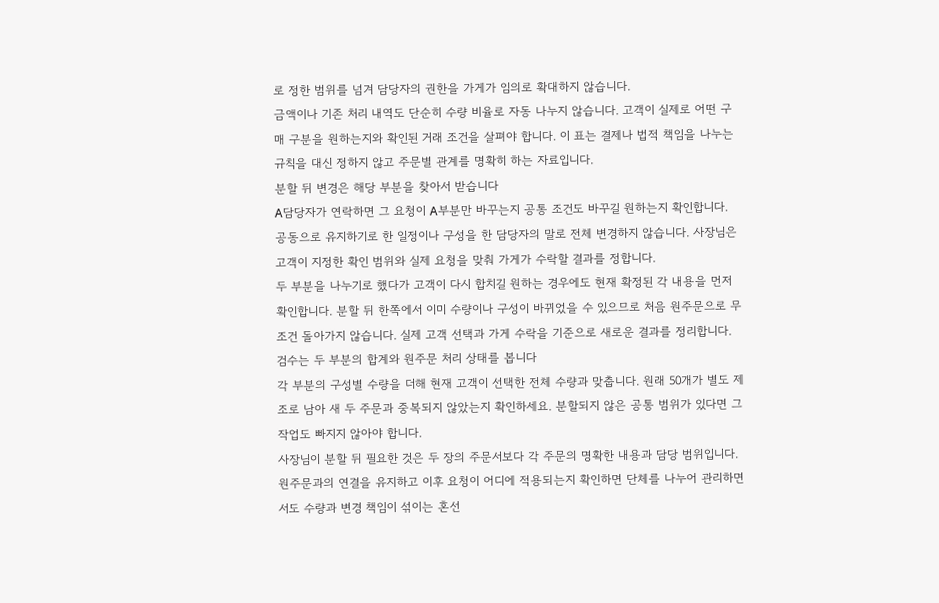로 정한 범위를 넘겨 담당자의 권한을 가게가 임의로 확대하지 않습니다.
금액이나 기존 처리 내역도 단순히 수량 비율로 자동 나누지 않습니다. 고객이 실제로 어떤 구매 구분을 원하는지와 확인된 거래 조건을 살펴야 합니다. 이 표는 결제나 법적 책임을 나누는 규칙을 대신 정하지 않고 주문별 관계를 명확히 하는 자료입니다.
분할 뒤 변경은 해당 부분을 찾아서 받습니다
A담당자가 연락하면 그 요청이 A부분만 바꾸는지 공통 조건도 바꾸길 원하는지 확인합니다. 공동으로 유지하기로 한 일정이나 구성을 한 담당자의 말로 전체 변경하지 않습니다. 사장님은 고객이 지정한 확인 범위와 실제 요청을 맞춰 가게가 수락할 결과를 정합니다.
두 부분을 나누기로 했다가 고객이 다시 합치길 원하는 경우에도 현재 확정된 각 내용을 먼저 확인합니다. 분할 뒤 한쪽에서 이미 수량이나 구성이 바뀌었을 수 있으므로 처음 원주문으로 무조건 돌아가지 않습니다. 실제 고객 선택과 가게 수락을 기준으로 새로운 결과를 정리합니다.
검수는 두 부분의 합계와 원주문 처리 상태를 봅니다
각 부분의 구성별 수량을 더해 현재 고객이 선택한 전체 수량과 맞춥니다. 원래 50개가 별도 제조로 남아 새 두 주문과 중복되지 않았는지 확인하세요. 분할되지 않은 공통 범위가 있다면 그 작업도 빠지지 않아야 합니다.
사장님이 분할 뒤 필요한 것은 두 장의 주문서보다 각 주문의 명확한 내용과 담당 범위입니다. 원주문과의 연결을 유지하고 이후 요청이 어디에 적용되는지 확인하면 단체를 나누어 관리하면서도 수량과 변경 책임이 섞이는 혼선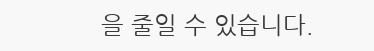을 줄일 수 있습니다.